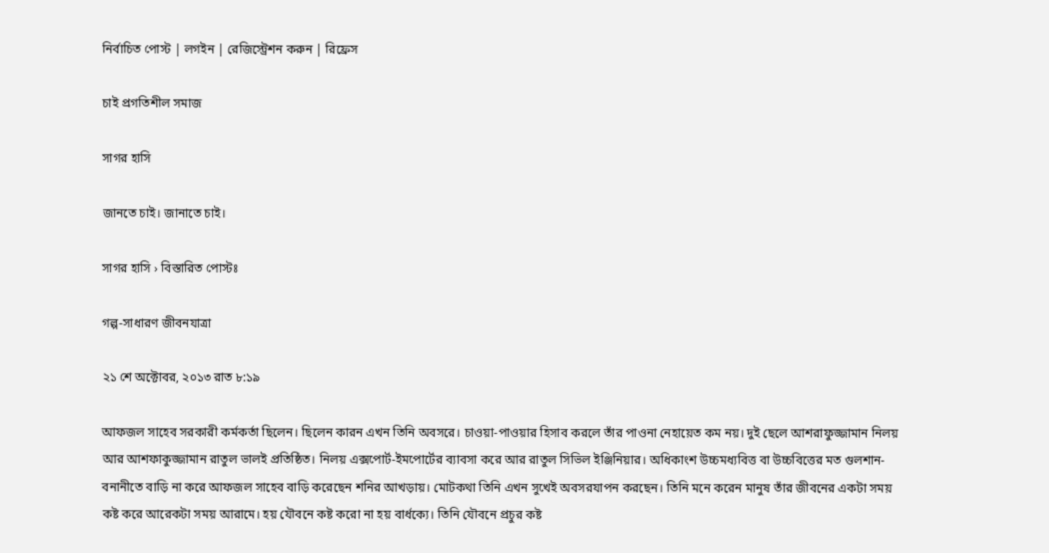নির্বাচিত পোস্ট | লগইন | রেজিস্ট্রেশন করুন | রিফ্রেস

চাই প্রগতিশীল সমাজ

সাগর হাসি

জানতে চাই। জানাতে চাই।

সাগর হাসি › বিস্তারিত পোস্টঃ

গল্প-সাধারণ জীবনযাত্রা

২১ শে অক্টোবর, ২০১৩ রাত ৮:১৯

আফজল সাহেব সরকারী কর্মকর্তা ছিলেন। ছিলেন কারন এখন তিনি অবসরে। চাওয়া-পাওয়ার হিসাব করলে তাঁর পাওনা নেহায়েত কম নয়। দুই ছেলে আশরাফুজ্জামান নিলয় আর আশফাকুজ্জামান রাতুল ভালই প্রতিষ্ঠিত। নিলয় এক্সপোর্ট-ইমপোর্টের ব্যাবসা করে আর রাতুল সিভিল ইঞ্জিনিয়ার। অধিকাংশ উচ্চমধ্যবিত্ত বা উচ্চবিত্তের মত গুলশান-বনানীতে বাড়ি না করে আফজল সাহেব বাড়ি করেছেন শনির আখড়ায়। মোটকথা তিনি এখন সুখেই অবসরযাপন করছেন। তিনি মনে করেন মানুষ তাঁর জীবনের একটা সময় কষ্ট করে আরেকটা সময় আরামে। হয় যৌবনে কষ্ট করো না হয় বার্ধক্যে। তিনি যৌবনে প্রচুর কষ্ট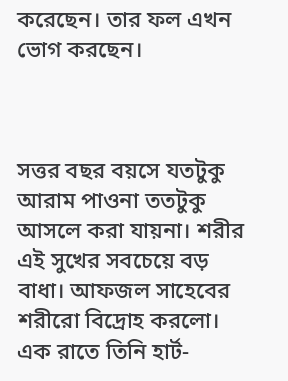করেছেন। তার ফল এখন ভোগ করছেন।



সত্তর বছর বয়সে যতটুকু আরাম পাওনা ততটুকু আসলে করা যায়না। শরীর এই সুখের সবচেয়ে বড় বাধা। আফজল সাহেবের শরীরো বিদ্রোহ করলো। এক রাতে তিনি হার্ট-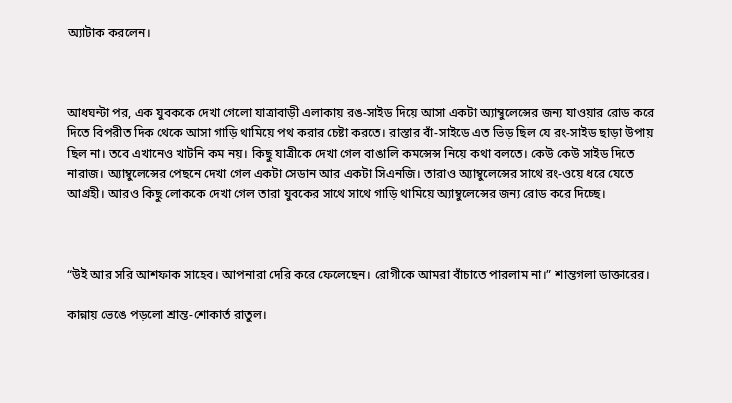অ্যাটাক করলেন।



আধঘন্টা পর, এক যুবককে দেখা গেলো যাত্রাবাড়ী এলাকায় রঙ-সাইড দিয়ে আসা একটা অ্যাম্বুলেন্সের জন্য যাওয়ার রোড করে দিতে বিপরীত দিক থেকে আসা গাড়ি থামিয়ে পথ করার চেষ্টা করতে। রাস্তার বাঁ-সাইডে এত ভিড় ছিল যে রং-সাইড ছাড়া উপায় ছিল না। তবে এখানেও খাটনি কম নয়। কিছু যাত্রীকে দেখা গেল বাঙালি কমন্সেন্স নিয়ে কথা বলতে। কেউ কেউ সাইড দিতে নারাজ। অ্যাম্বুলেন্সের পেছনে দেখা গেল একটা সেডান আর একটা সিএনজি। তারাও অ্যাম্বুলেন্সের সাথে রং-ওয়ে ধরে যেতে আগ্রহী। আরও কিছু লোককে দেখা গেল তারা যুবকের সাথে সাথে গাড়ি থামিয়ে অ্যাম্বুলেন্সের জন্য রোড করে দিচ্ছে।



“উই আর সরি আশফাক সাহেব। আপনারা দেরি করে ফেলেছেন। রোগীকে আমরা বাঁচাতে পারলাম না।” শান্তগলা ডাক্তারের।

কান্নায় ভেঙে পড়লো শ্রান্ত-শোকার্ত রাতুল।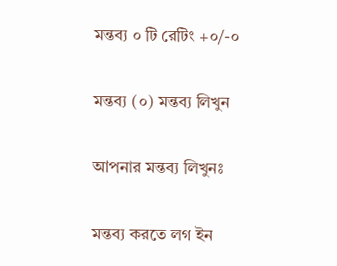মন্তব্য ০ টি রেটিং +০/-০

মন্তব্য (০) মন্তব্য লিখুন

আপনার মন্তব্য লিখুনঃ

মন্তব্য করতে লগ ইন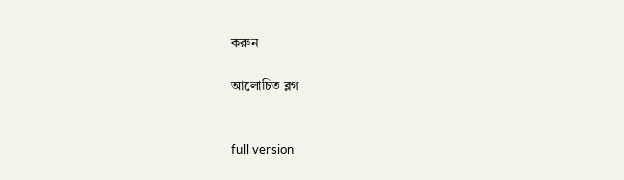করুন

আলোচিত ব্লগ


full version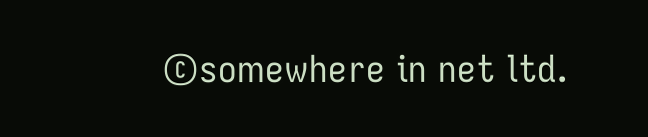©somewhere in net ltd.